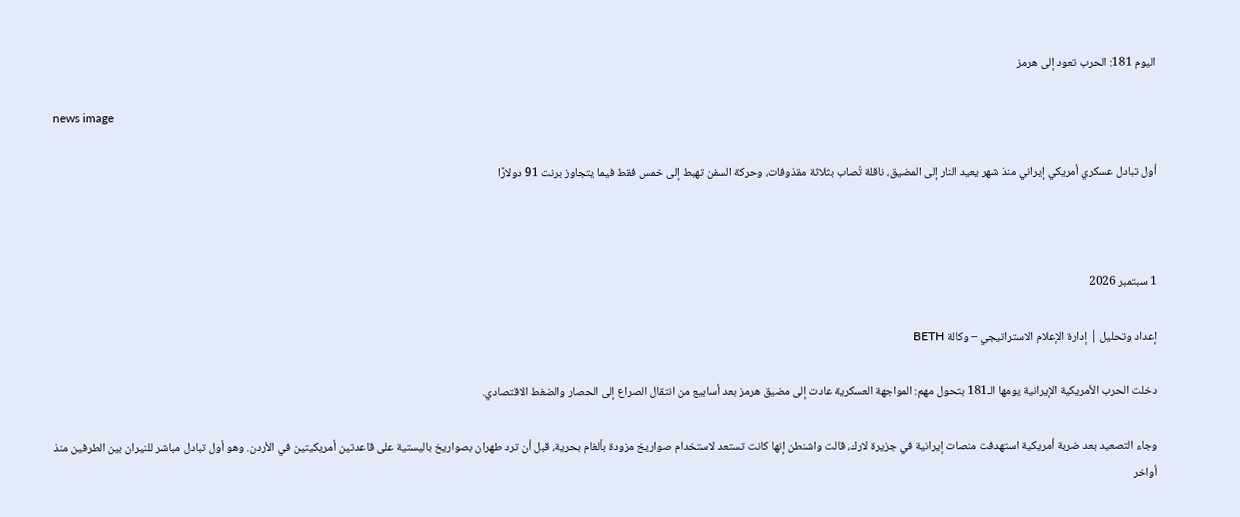اليوم 181: الحرب تعود إلى هرمز

news image

أول تبادل عسكري أمريكي إيراني منذ شهر يعيد النار إلى المضيق، ناقلة تُصاب بثلاثة مقذوفات، وحركة السفن تهبط إلى خمس فقط فيما يتجاوز برنت 91 دولارًا



1 سبتمبر 2026

إعداد وتحليل | إدارة الإعلام الاستراتيجي – وكالة BETH

دخلت الحرب الأمريكية الإيرانية يومها الـ181 بتحول مهم: المواجهة العسكرية عادت إلى مضيق هرمز بعد أسابيع من انتقال الصراع إلى الحصار والضغط الاقتصادي.

وجاء التصعيد بعد ضربة أمريكية استهدفت منصات إيرانية في جزيرة لارك، قالت واشنطن إنها كانت تستعد لاستخدام صواريخ مزودة بألغام بحرية، قبل أن ترد طهران بصواريخ باليستية على قاعدتين أمريكيتين في الأردن. وهو أول تبادل مباشر للنيران بين الطرفين منذ أواخر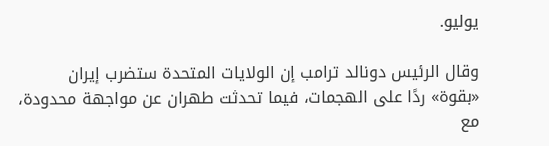يوليو.

وقال الرئيس دونالد ترامب إن الولايات المتحدة ستضرب إيران «بقوة» ردًا على الهجمات، فيما تحدثت طهران عن مواجهة محدودة، مع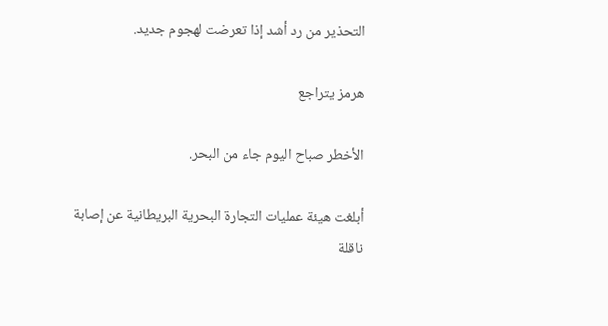التحذير من رد أشد إذا تعرضت لهجوم جديد.

هرمز يتراجع

الأخطر صباح اليوم جاء من البحر.

أبلغت هيئة عمليات التجارة البحرية البريطانية عن إصابة ناقلة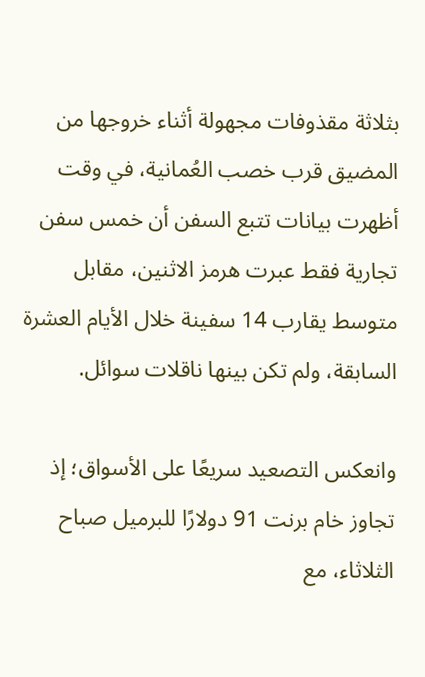بثلاثة مقذوفات مجهولة أثناء خروجها من المضيق قرب خصب العُمانية، في وقت أظهرت بيانات تتبع السفن أن خمس سفن تجارية فقط عبرت هرمز الاثنين، مقابل متوسط يقارب 14 سفينة خلال الأيام العشرة السابقة، ولم تكن بينها ناقلات سوائل.

وانعكس التصعيد سريعًا على الأسواق؛ إذ تجاوز خام برنت 91 دولارًا للبرميل صباح الثلاثاء، مع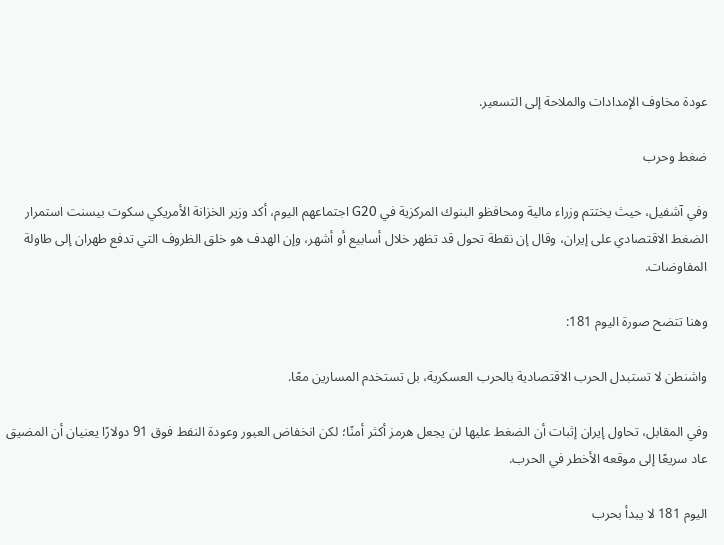عودة مخاوف الإمدادات والملاحة إلى التسعير.

ضغط وحرب

وفي آشفيل، حيث يختتم وزراء مالية ومحافظو البنوك المركزية في G20 اجتماعهم اليوم، أكد وزير الخزانة الأمريكي سكوت بيسنت استمرار الضغط الاقتصادي على إيران، وقال إن نقطة تحول قد تظهر خلال أسابيع أو أشهر، وإن الهدف هو خلق الظروف التي تدفع طهران إلى طاولة المفاوضات.

وهنا تتضح صورة اليوم 181:

واشنطن لا تستبدل الحرب الاقتصادية بالحرب العسكرية، بل تستخدم المسارين معًا.

وفي المقابل، تحاول إيران إثبات أن الضغط عليها لن يجعل هرمز أكثر أمنًا؛ لكن انخفاض العبور وعودة النفط فوق 91 دولارًا يعنيان أن المضيق عاد سريعًا إلى موقعه الأخطر في الحرب.

اليوم 181 لا يبدأ بحرب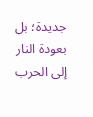جديدة؛ بل بعودة النار إلى الحرب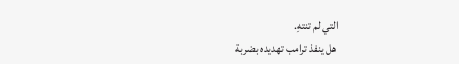التي لم تنتهِ.
 هل ينفذ ترامب تهديده بضربة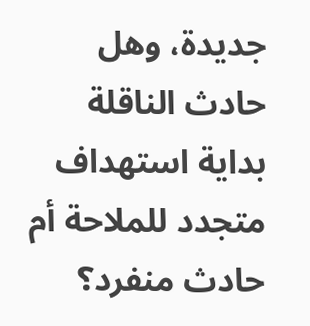جديدة، وهل حادث الناقلة بداية استهداف متجدد للملاحة أم حادث منفرد؟